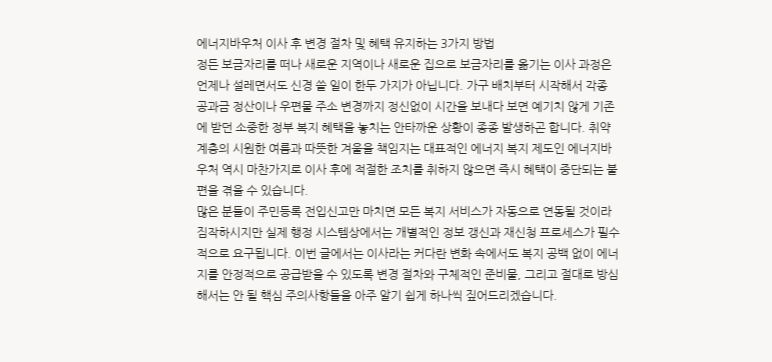에너지바우처 이사 후 변경 절차 및 혜택 유지하는 3가지 방법
정든 보금자리를 떠나 새로운 지역이나 새로운 집으로 보금자리를 옮기는 이사 과정은 언제나 설레면서도 신경 쓸 일이 한두 가지가 아닙니다. 가구 배치부터 시작해서 각종 공과금 정산이나 우편물 주소 변경까지 정신없이 시간을 보내다 보면 예기치 않게 기존에 받던 소중한 정부 복지 혜택을 놓치는 안타까운 상황이 종종 발생하곤 합니다. 취약계층의 시원한 여름과 따뜻한 겨울을 책임지는 대표적인 에너지 복지 제도인 에너지바우처 역시 마찬가지로 이사 후에 적절한 조치를 취하지 않으면 즉시 혜택이 중단되는 불편을 겪을 수 있습니다.
많은 분들이 주민등록 전입신고만 마치면 모든 복지 서비스가 자동으로 연동될 것이라 짐작하시지만 실제 행정 시스템상에서는 개별적인 정보 갱신과 재신청 프로세스가 필수적으로 요구됩니다. 이번 글에서는 이사라는 커다란 변화 속에서도 복지 공백 없이 에너지를 안정적으로 공급받을 수 있도록 변경 절차와 구체적인 준비물, 그리고 절대로 방심해서는 안 될 핵심 주의사항들을 아주 알기 쉽게 하나씩 짚어드리겠습니다.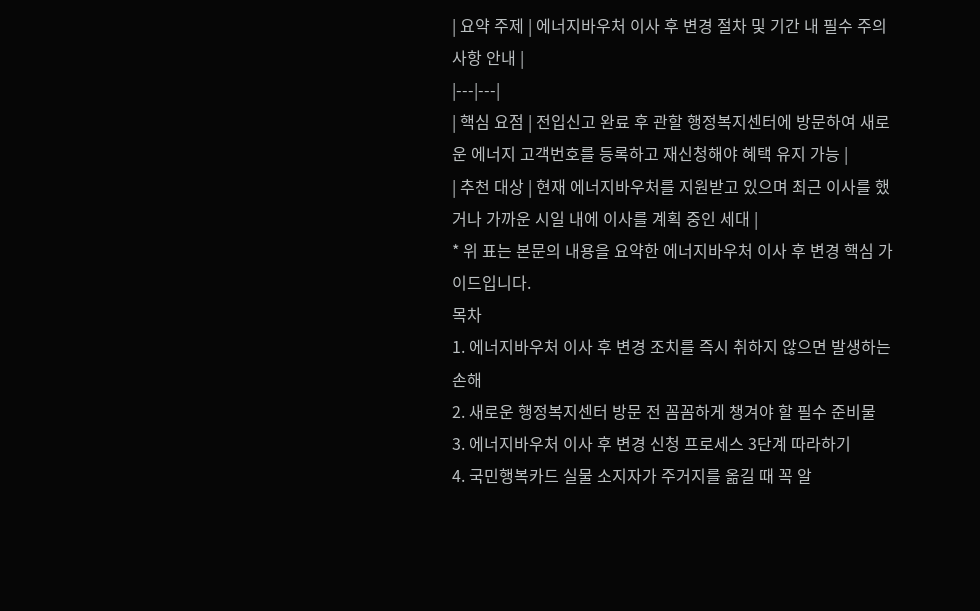| 요약 주제 | 에너지바우처 이사 후 변경 절차 및 기간 내 필수 주의사항 안내 |
|---|---|
| 핵심 요점 | 전입신고 완료 후 관할 행정복지센터에 방문하여 새로운 에너지 고객번호를 등록하고 재신청해야 혜택 유지 가능 |
| 추천 대상 | 현재 에너지바우처를 지원받고 있으며 최근 이사를 했거나 가까운 시일 내에 이사를 계획 중인 세대 |
* 위 표는 본문의 내용을 요약한 에너지바우처 이사 후 변경 핵심 가이드입니다.
목차
1. 에너지바우처 이사 후 변경 조치를 즉시 취하지 않으면 발생하는 손해
2. 새로운 행정복지센터 방문 전 꼼꼼하게 챙겨야 할 필수 준비물
3. 에너지바우처 이사 후 변경 신청 프로세스 3단계 따라하기
4. 국민행복카드 실물 소지자가 주거지를 옮길 때 꼭 알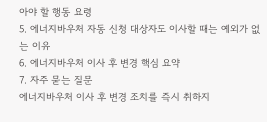아야 할 행동 요령
5. 에너지바우처 자동 신청 대상자도 이사할 때는 예외가 없는 이유
6. 에너지바우처 이사 후 변경 핵심 요약
7. 자주 묻는 질문
에너지바우처 이사 후 변경 조치를 즉시 취하지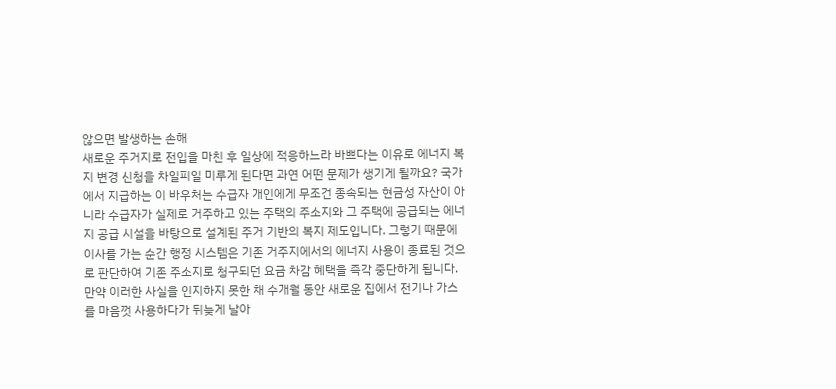않으면 발생하는 손해
새로운 주거지로 전입을 마친 후 일상에 적응하느라 바쁘다는 이유로 에너지 복지 변경 신청을 차일피일 미루게 된다면 과연 어떤 문제가 생기게 될까요? 국가에서 지급하는 이 바우처는 수급자 개인에게 무조건 종속되는 현금성 자산이 아니라 수급자가 실제로 거주하고 있는 주택의 주소지와 그 주택에 공급되는 에너지 공급 시설을 바탕으로 설계된 주거 기반의 복지 제도입니다. 그렇기 때문에 이사를 가는 순간 행정 시스템은 기존 거주지에서의 에너지 사용이 종료된 것으로 판단하여 기존 주소지로 청구되던 요금 차감 혜택을 즉각 중단하게 됩니다.
만약 이러한 사실을 인지하지 못한 채 수개월 동안 새로운 집에서 전기나 가스를 마음껏 사용하다가 뒤늦게 날아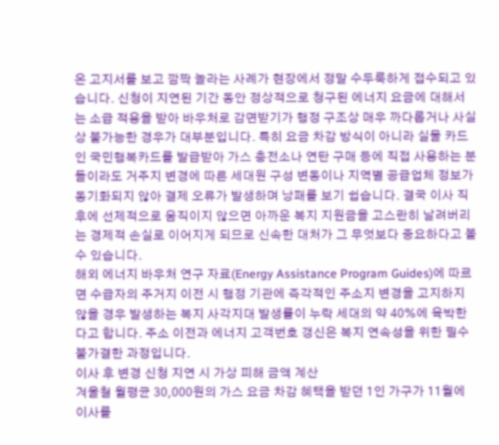온 고지서를 보고 깜짝 놀라는 사례가 현장에서 정말 수두룩하게 접수되고 있습니다. 신청이 지연된 기간 동안 정상적으로 청구된 에너지 요금에 대해서는 소급 적용을 받아 바우처로 감면받기가 행정 구조상 매우 까다롭거나 사실상 불가능한 경우가 대부분입니다. 특히 요금 차감 방식이 아니라 실물 카드인 국민행복카드를 발급받아 가스 충전소나 연탄 구매 등에 직접 사용하는 분들이라도 거주지 변경에 따른 세대원 구성 변동이나 지역별 공급업체 정보가 동기화되지 않아 결제 오류가 발생하며 낭패를 보기 쉽습니다. 결국 이사 직후에 선제적으로 움직이지 않으면 아까운 복지 지원금을 고스란히 날려버리는 경제적 손실로 이어지게 되므로 신속한 대처가 그 무엇보다 중요하다고 볼 수 있습니다.
해외 에너지 바우처 연구 자료(Energy Assistance Program Guides)에 따르면 수급자의 주거지 이전 시 행정 기관에 즉각적인 주소지 변경을 고지하지 않을 경우 발생하는 복지 사각지대 발생률이 누락 세대의 약 40%에 육박한다고 합니다. 주소 이전과 에너지 고객번호 갱신은 복지 연속성을 위한 필수 불가결한 과정입니다.
이사 후 변경 신청 지연 시 가상 피해 금액 계산
겨울철 월평균 30,000원의 가스 요금 차감 혜택을 받던 1인 가구가 11월에 이사를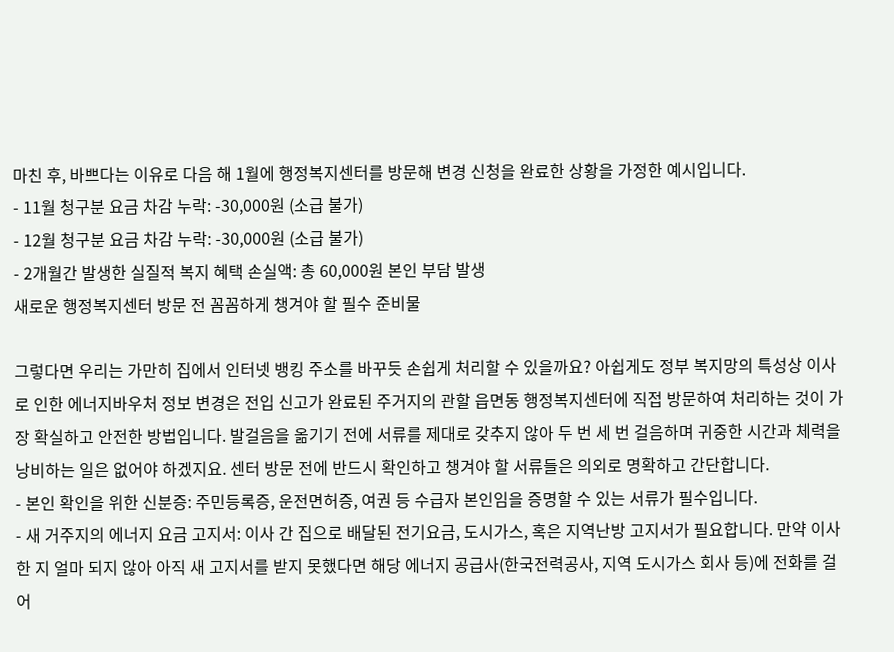마친 후, 바쁘다는 이유로 다음 해 1월에 행정복지센터를 방문해 변경 신청을 완료한 상황을 가정한 예시입니다.
- 11월 청구분 요금 차감 누락: -30,000원 (소급 불가)
- 12월 청구분 요금 차감 누락: -30,000원 (소급 불가)
- 2개월간 발생한 실질적 복지 혜택 손실액: 총 60,000원 본인 부담 발생
새로운 행정복지센터 방문 전 꼼꼼하게 챙겨야 할 필수 준비물

그렇다면 우리는 가만히 집에서 인터넷 뱅킹 주소를 바꾸듯 손쉽게 처리할 수 있을까요? 아쉽게도 정부 복지망의 특성상 이사로 인한 에너지바우처 정보 변경은 전입 신고가 완료된 주거지의 관할 읍면동 행정복지센터에 직접 방문하여 처리하는 것이 가장 확실하고 안전한 방법입니다. 발걸음을 옮기기 전에 서류를 제대로 갖추지 않아 두 번 세 번 걸음하며 귀중한 시간과 체력을 낭비하는 일은 없어야 하겠지요. 센터 방문 전에 반드시 확인하고 챙겨야 할 서류들은 의외로 명확하고 간단합니다.
- 본인 확인을 위한 신분증: 주민등록증, 운전면허증, 여권 등 수급자 본인임을 증명할 수 있는 서류가 필수입니다.
- 새 거주지의 에너지 요금 고지서: 이사 간 집으로 배달된 전기요금, 도시가스, 혹은 지역난방 고지서가 필요합니다. 만약 이사한 지 얼마 되지 않아 아직 새 고지서를 받지 못했다면 해당 에너지 공급사(한국전력공사, 지역 도시가스 회사 등)에 전화를 걸어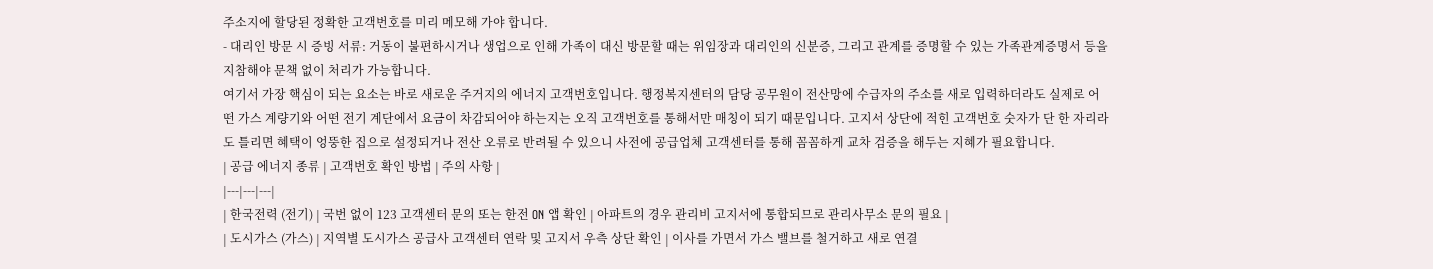주소지에 할당된 정확한 고객번호를 미리 메모해 가야 합니다.
- 대리인 방문 시 증빙 서류: 거동이 불편하시거나 생업으로 인해 가족이 대신 방문할 때는 위임장과 대리인의 신분증, 그리고 관계를 증명할 수 있는 가족관계증명서 등을 지참해야 문책 없이 처리가 가능합니다.
여기서 가장 핵심이 되는 요소는 바로 새로운 주거지의 에너지 고객번호입니다. 행정복지센터의 담당 공무원이 전산망에 수급자의 주소를 새로 입력하더라도 실제로 어떤 가스 계량기와 어떤 전기 계단에서 요금이 차감되어야 하는지는 오직 고객번호를 통해서만 매칭이 되기 때문입니다. 고지서 상단에 적힌 고객번호 숫자가 단 한 자리라도 틀리면 혜택이 엉뚱한 집으로 설정되거나 전산 오류로 반려될 수 있으니 사전에 공급업체 고객센터를 통해 꼼꼼하게 교차 검증을 해두는 지혜가 필요합니다.
| 공급 에너지 종류 | 고객번호 확인 방법 | 주의 사항 |
|---|---|---|
| 한국전력 (전기) | 국번 없이 123 고객센터 문의 또는 한전 ON 앱 확인 | 아파트의 경우 관리비 고지서에 통합되므로 관리사무소 문의 필요 |
| 도시가스 (가스) | 지역별 도시가스 공급사 고객센터 연락 및 고지서 우측 상단 확인 | 이사를 가면서 가스 밸브를 철거하고 새로 연결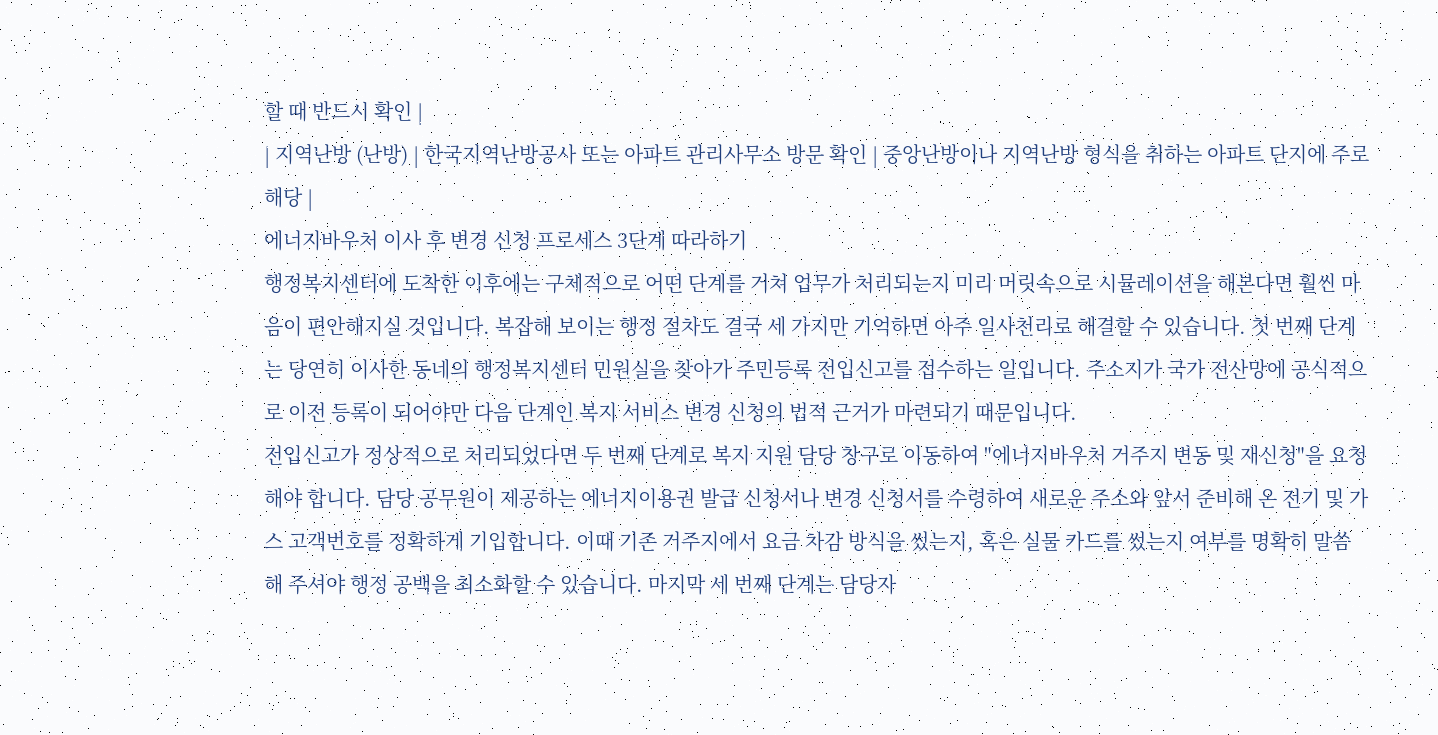할 때 반드시 확인 |
| 지역난방 (난방) | 한국지역난방공사 또는 아파트 관리사무소 방문 확인 | 중앙난방이나 지역난방 형식을 취하는 아파트 단지에 주로 해당 |
에너지바우처 이사 후 변경 신청 프로세스 3단계 따라하기
행정복지센터에 도착한 이후에는 구체적으로 어떤 단계를 거쳐 업무가 처리되는지 미리 머릿속으로 시뮬레이션을 해본다면 훨씬 마음이 편안해지실 것입니다. 복잡해 보이는 행정 절차도 결국 세 가지만 기억하면 아주 일사천리로 해결할 수 있습니다. 첫 번째 단계는 당연히 이사한 동네의 행정복지센터 민원실을 찾아가 주민등록 전입신고를 접수하는 일입니다. 주소지가 국가 전산망에 공식적으로 이전 등록이 되어야만 다음 단계인 복지 서비스 변경 신청의 법적 근거가 마련되기 때문입니다.
전입신고가 정상적으로 처리되었다면 두 번째 단계로 복지 지원 담당 창구로 이동하여 "에너지바우처 거주지 변동 및 재신청"을 요청해야 합니다. 담당 공무원이 제공하는 에너지이용권 발급 신청서나 변경 신청서를 수령하여 새로운 주소와 앞서 준비해 온 전기 및 가스 고객번호를 정확하게 기입합니다. 이때 기존 거주지에서 요금 차감 방식을 썼는지, 혹은 실물 카드를 썼는지 여부를 명확히 말씀해 주셔야 행정 공백을 최소화할 수 있습니다. 마지막 세 번째 단계는 담당자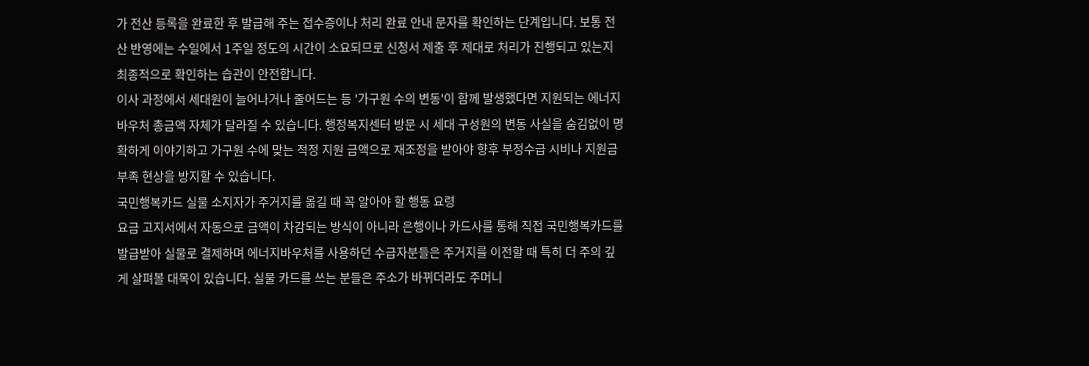가 전산 등록을 완료한 후 발급해 주는 접수증이나 처리 완료 안내 문자를 확인하는 단계입니다. 보통 전산 반영에는 수일에서 1주일 정도의 시간이 소요되므로 신청서 제출 후 제대로 처리가 진행되고 있는지 최종적으로 확인하는 습관이 안전합니다.
이사 과정에서 세대원이 늘어나거나 줄어드는 등 '가구원 수의 변동'이 함께 발생했다면 지원되는 에너지바우처 총금액 자체가 달라질 수 있습니다. 행정복지센터 방문 시 세대 구성원의 변동 사실을 숨김없이 명확하게 이야기하고 가구원 수에 맞는 적정 지원 금액으로 재조정을 받아야 향후 부정수급 시비나 지원금 부족 현상을 방지할 수 있습니다.
국민행복카드 실물 소지자가 주거지를 옮길 때 꼭 알아야 할 행동 요령
요금 고지서에서 자동으로 금액이 차감되는 방식이 아니라 은행이나 카드사를 통해 직접 국민행복카드를 발급받아 실물로 결제하며 에너지바우처를 사용하던 수급자분들은 주거지를 이전할 때 특히 더 주의 깊게 살펴볼 대목이 있습니다. 실물 카드를 쓰는 분들은 주소가 바뀌더라도 주머니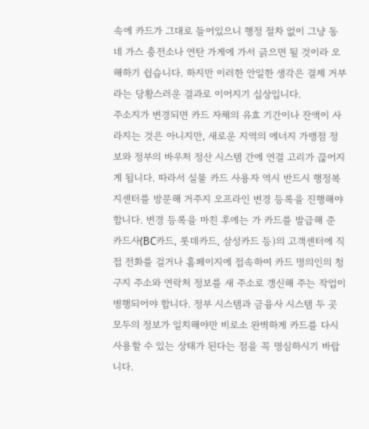속에 카드가 그대로 들어있으니 행정 절차 없이 그냥 동네 가스 충전소나 연탄 가게에 가서 긁으면 될 것이라 오해하기 쉽습니다. 하지만 이러한 안일한 생각은 결제 거부라는 당황스러운 결과로 이어지기 십상입니다.
주소지가 변경되면 카드 자체의 유효 기간이나 잔액이 사라지는 것은 아니지만, 새로운 지역의 에너지 가맹점 정보와 정부의 바우처 정산 시스템 간에 연결 고리가 끊어지게 됩니다. 따라서 실물 카드 사용자 역시 반드시 행정복지센터를 방문해 거주지 오프라인 변경 등록을 진행해야 합니다. 변경 등록을 마친 후에는 가 카드를 발급해 준 카드사(BC카드, 롯데카드, 삼성카드 등)의 고객센터에 직접 전화를 걸거나 홈페이지에 접속하여 카드 명의인의 청구지 주소와 연락처 정보를 새 주소로 갱신해 주는 작업이 병행되어야 합니다. 정부 시스템과 금융사 시스템 두 곳 모두의 정보가 일치해야만 비로소 완벽하게 카드를 다시 사용할 수 있는 상태가 된다는 점을 꼭 명심하시기 바랍니다.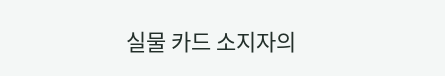실물 카드 소지자의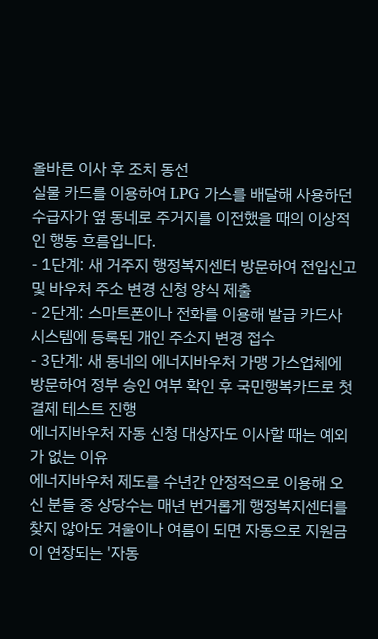올바른 이사 후 조치 동선
실물 카드를 이용하여 LPG 가스를 배달해 사용하던 수급자가 옆 동네로 주거지를 이전했을 때의 이상적인 행동 흐름입니다.
- 1단계: 새 거주지 행정복지센터 방문하여 전입신고 및 바우처 주소 변경 신청 양식 제출
- 2단계: 스마트폰이나 전화를 이용해 발급 카드사 시스템에 등록된 개인 주소지 변경 접수
- 3단계: 새 동네의 에너지바우처 가맹 가스업체에 방문하여 정부 승인 여부 확인 후 국민행복카드로 첫 결제 테스트 진행
에너지바우처 자동 신청 대상자도 이사할 때는 예외가 없는 이유
에너지바우처 제도를 수년간 안정적으로 이용해 오신 분들 중 상당수는 매년 번거롭게 행정복지센터를 찾지 않아도 겨울이나 여름이 되면 자동으로 지원금이 연장되는 '자동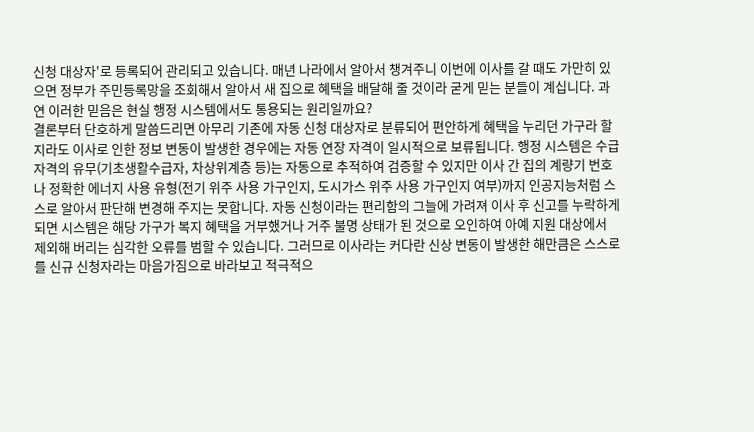신청 대상자'로 등록되어 관리되고 있습니다. 매년 나라에서 알아서 챙겨주니 이번에 이사를 갈 때도 가만히 있으면 정부가 주민등록망을 조회해서 알아서 새 집으로 혜택을 배달해 줄 것이라 굳게 믿는 분들이 계십니다. 과연 이러한 믿음은 현실 행정 시스템에서도 통용되는 원리일까요?
결론부터 단호하게 말씀드리면 아무리 기존에 자동 신청 대상자로 분류되어 편안하게 혜택을 누리던 가구라 할지라도 이사로 인한 정보 변동이 발생한 경우에는 자동 연장 자격이 일시적으로 보류됩니다. 행정 시스템은 수급 자격의 유무(기초생활수급자, 차상위계층 등)는 자동으로 추적하여 검증할 수 있지만 이사 간 집의 계량기 번호나 정확한 에너지 사용 유형(전기 위주 사용 가구인지, 도시가스 위주 사용 가구인지 여부)까지 인공지능처럼 스스로 알아서 판단해 변경해 주지는 못합니다. 자동 신청이라는 편리함의 그늘에 가려져 이사 후 신고를 누락하게 되면 시스템은 해당 가구가 복지 혜택을 거부했거나 거주 불명 상태가 된 것으로 오인하여 아예 지원 대상에서 제외해 버리는 심각한 오류를 범할 수 있습니다. 그러므로 이사라는 커다란 신상 변동이 발생한 해만큼은 스스로를 신규 신청자라는 마음가짐으로 바라보고 적극적으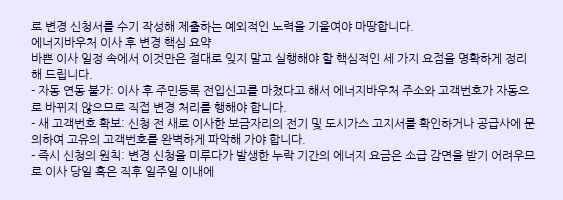로 변경 신청서를 수기 작성해 제출하는 예외적인 노력을 기울여야 마땅합니다.
에너지바우처 이사 후 변경 핵심 요약
바쁜 이사 일정 속에서 이것만은 절대로 잊지 말고 실행해야 할 핵심적인 세 가지 요점을 명확하게 정리해 드립니다.
- 자동 연동 불가: 이사 후 주민등록 전입신고를 마쳤다고 해서 에너지바우처 주소와 고객번호가 자동으로 바뀌지 않으므로 직접 변경 처리를 행해야 합니다.
- 새 고객번호 확보: 신청 전 새로 이사한 보금자리의 전기 및 도시가스 고지서를 확인하거나 공급사에 문의하여 고유의 고객번호를 완벽하게 파악해 가야 합니다.
- 즉시 신청의 원칙: 변경 신청을 미루다가 발생한 누락 기간의 에너지 요금은 소급 감면을 받기 어려우므로 이사 당일 혹은 직후 일주일 이내에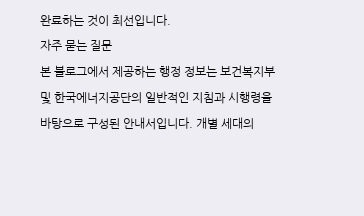완료하는 것이 최선입니다.
자주 묻는 질문
본 블로그에서 제공하는 행정 정보는 보건복지부 및 한국에너지공단의 일반적인 지침과 시행령을 바탕으로 구성된 안내서입니다. 개별 세대의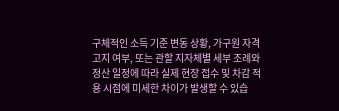구체적인 소득 기준 변동 상황, 가구원 자격 고지 여부, 또는 관할 지자체별 세부 조례와 정산 일정에 따라 실제 현장 접수 및 차감 적용 시점에 미세한 차이가 발생할 수 있습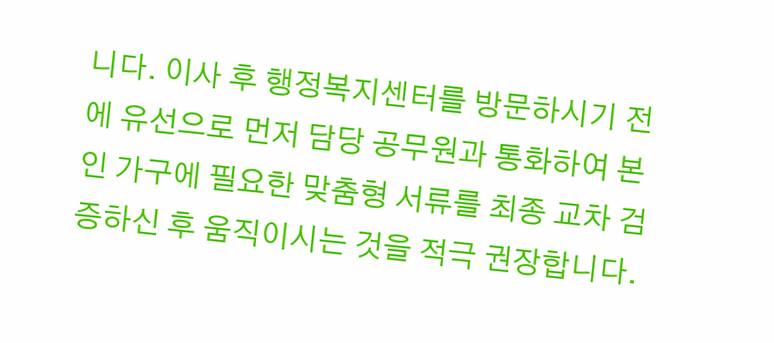니다. 이사 후 행정복지센터를 방문하시기 전에 유선으로 먼저 담당 공무원과 통화하여 본인 가구에 필요한 맞춤형 서류를 최종 교차 검증하신 후 움직이시는 것을 적극 권장합니다.